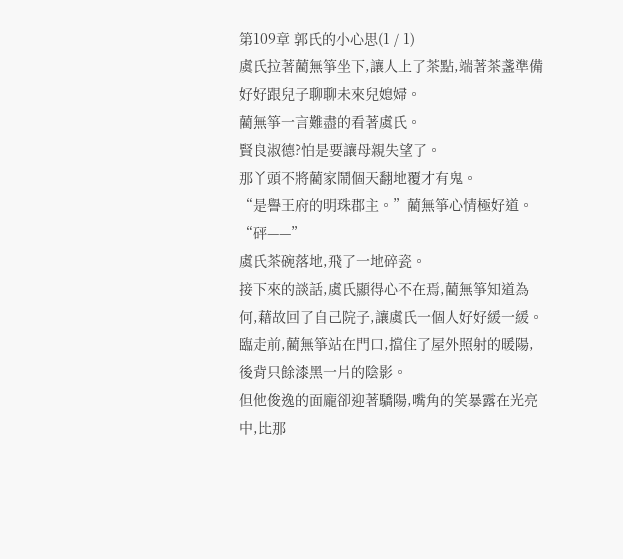第109章 郭氏的小心思(1 / 1)
虞氏拉著藺無箏坐下,讓人上了茶點,端著茶盞準備好好跟兒子聊聊未來兒媳婦。
藺無箏一言難盡的看著虞氏。
賢良淑德?怕是要讓母親失望了。
那丫頭不將藺家鬧個天翻地覆才有鬼。
“是譽王府的明珠郡主。”藺無箏心情極好道。
“砰——”
虞氏茶碗落地,飛了一地碎瓷。
接下來的談話,虞氏顯得心不在焉,藺無箏知道為何,藉故回了自己院子,讓虞氏一個人好好緩一緩。
臨走前,藺無箏站在門口,擋住了屋外照射的暖陽,後背只餘漆黑一片的陰影。
但他俊逸的面龐卻迎著驕陽,嘴角的笑暴露在光亮中,比那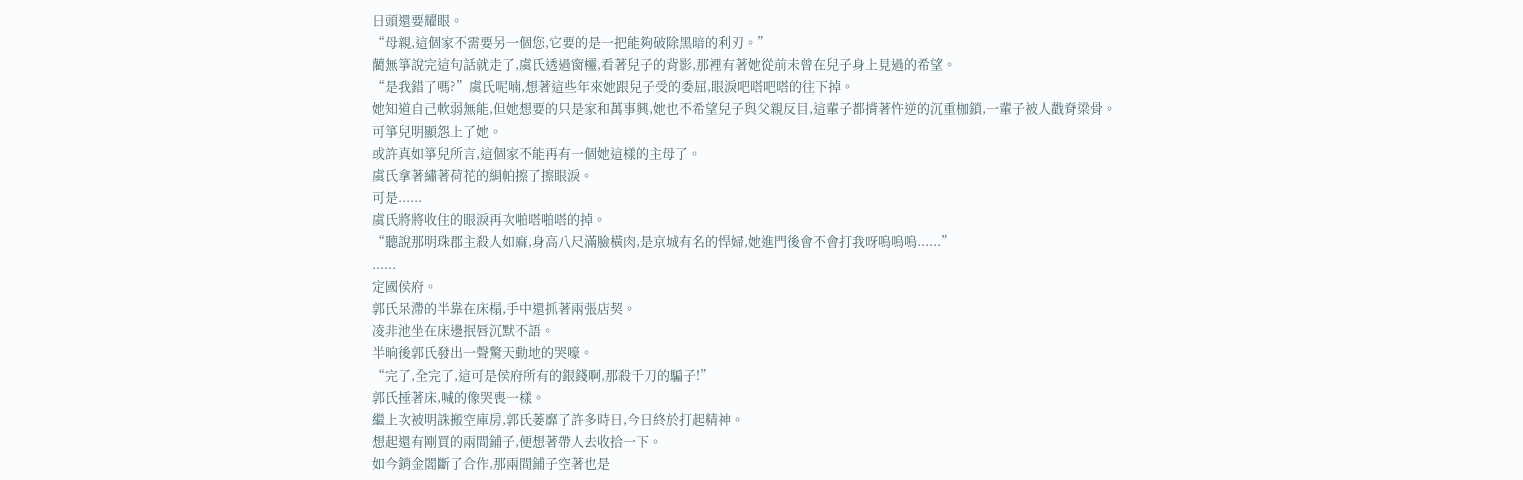日頭還要耀眼。
“母親,這個家不需要另一個您,它要的是一把能夠破除黑暗的利刃。”
藺無箏說完這句話就走了,虞氏透過窗欞,看著兒子的背影,那裡有著她從前未曾在兒子身上見過的希望。
“是我錯了嗎?”虞氏呢喃,想著這些年來她跟兒子受的委屈,眼淚吧嗒吧嗒的往下掉。
她知道自己軟弱無能,但她想要的只是家和萬事興,她也不希望兒子與父親反目,這輩子都揹著忤逆的沉重枷鎖,一輩子被人戳脊梁骨。
可箏兒明顯怨上了她。
或許真如箏兒所言,這個家不能再有一個她這樣的主母了。
虞氏拿著繡著荷花的絹帕擦了擦眼淚。
可是......
虞氏將將收住的眼淚再次啪嗒啪嗒的掉。
“聽說那明珠郡主殺人如麻,身高八尺滿臉橫肉,是京城有名的悍婦,她進門後會不會打我呀嗚嗚嗚......”
......
定國侯府。
郭氏呆滯的半靠在床榻,手中還抓著兩張店契。
凌非池坐在床邊抿唇沉默不語。
半晌後郭氏發出一聲驚天動地的哭嚎。
“完了,全完了,這可是侯府所有的銀錢啊,那殺千刀的騙子!”
郭氏捶著床,喊的像哭喪一樣。
繼上次被明誅搬空庫房,郭氏萎靡了許多時日,今日終於打起精神。
想起還有剛買的兩間鋪子,便想著帶人去收拾一下。
如今銷金閣斷了合作,那兩間鋪子空著也是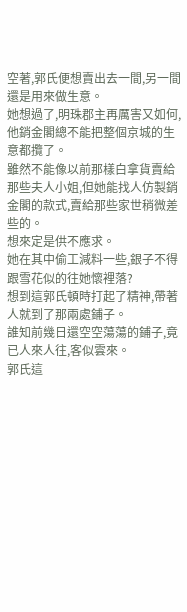空著,郭氏便想賣出去一間,另一間還是用來做生意。
她想過了,明珠郡主再厲害又如何,他銷金閣總不能把整個京城的生意都攬了。
雖然不能像以前那樣白拿貨賣給那些夫人小姐,但她能找人仿製銷金閣的款式,賣給那些家世稍微差些的。
想來定是供不應求。
她在其中偷工減料一些,銀子不得跟雪花似的往她懷裡落?
想到這郭氏頓時打起了精神,帶著人就到了那兩處鋪子。
誰知前幾日還空空蕩蕩的鋪子,竟已人來人往,客似雲來。
郭氏這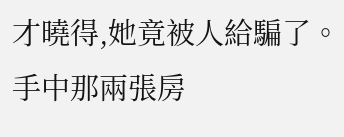才曉得,她竟被人給騙了。
手中那兩張房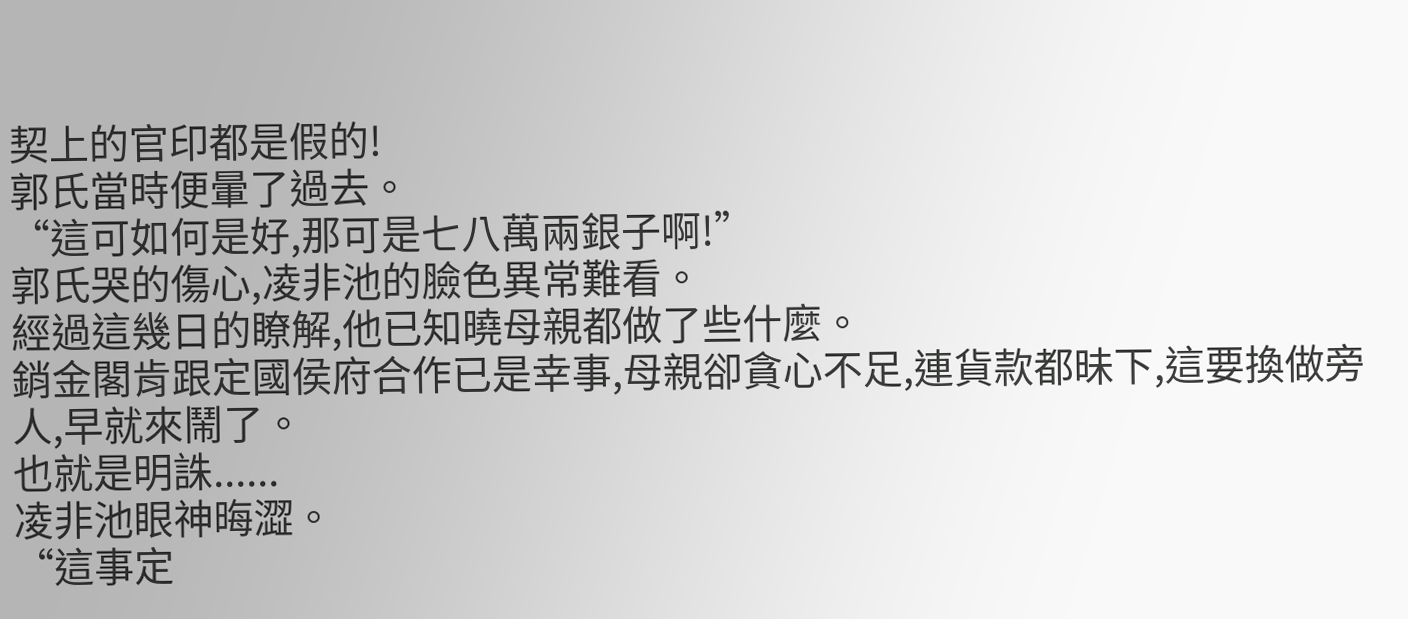契上的官印都是假的!
郭氏當時便暈了過去。
“這可如何是好,那可是七八萬兩銀子啊!”
郭氏哭的傷心,凌非池的臉色異常難看。
經過這幾日的瞭解,他已知曉母親都做了些什麼。
銷金閣肯跟定國侯府合作已是幸事,母親卻貪心不足,連貨款都昧下,這要換做旁人,早就來鬧了。
也就是明誅......
凌非池眼神晦澀。
“這事定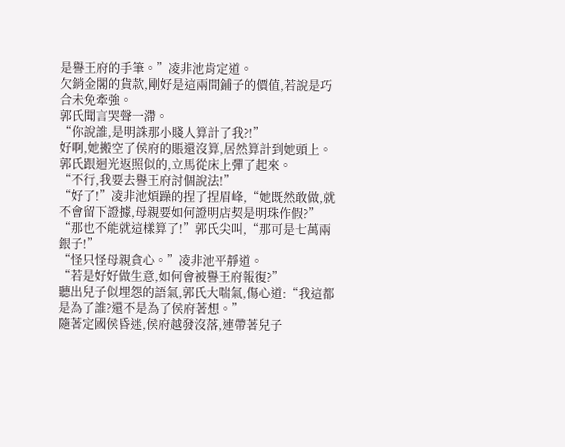是譽王府的手筆。”凌非池肯定道。
欠銷金閣的貨款,剛好是這兩間鋪子的價值,若說是巧合未免牽強。
郭氏聞言哭聲一滯。
“你說誰,是明誅那小賤人算計了我?!”
好啊,她搬空了侯府的賬還沒算,居然算計到她頭上。
郭氏跟迴光返照似的,立馬從床上彈了起來。
“不行,我要去譽王府討個說法!”
“好了!”凌非池煩躁的捏了捏眉峰,“她既然敢做,就不會留下證據,母親要如何證明店契是明珠作假?”
“那也不能就這樣算了!”郭氏尖叫,“那可是七萬兩銀子!”
“怪只怪母親貪心。”凌非池平靜道。
“若是好好做生意,如何會被譽王府報復?”
聽出兒子似埋怨的語氣,郭氏大喘氣,傷心道:“我這都是為了誰?還不是為了侯府著想。”
隨著定國侯昏迷,侯府越發沒落,連帶著兒子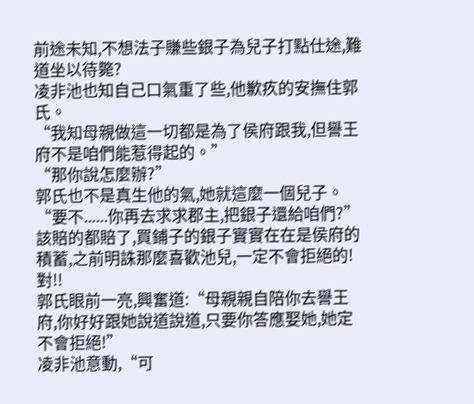前途未知,不想法子賺些銀子為兒子打點仕途,難道坐以待斃?
凌非池也知自己口氣重了些,他歉疚的安撫住郭氏。
“我知母親做這一切都是為了侯府跟我,但譽王府不是咱們能惹得起的。”
“那你說怎麼辦?”
郭氏也不是真生他的氣,她就這麼一個兒子。
“要不......你再去求求郡主,把銀子還給咱們?”
該賠的都賠了,買鋪子的銀子實實在在是侯府的積蓄,之前明誅那麼喜歡池兒,一定不會拒絕的!
對!!
郭氏眼前一亮,興奮道:“母親親自陪你去譽王府,你好好跟她說道說道,只要你答應娶她,她定不會拒絕!”
凌非池意動,“可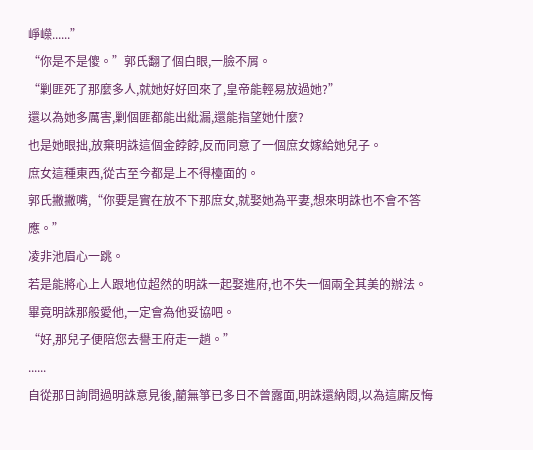崢嶸......”
“你是不是傻。”郭氏翻了個白眼,一臉不屑。
“剿匪死了那麼多人,就她好好回來了,皇帝能輕易放過她?”
還以為她多厲害,剿個匪都能出紕漏,還能指望她什麼?
也是她眼拙,放棄明誅這個金餑餑,反而同意了一個庶女嫁給她兒子。
庶女這種東西,從古至今都是上不得檯面的。
郭氏撇撇嘴,“你要是實在放不下那庶女,就娶她為平妻,想來明誅也不會不答應。”
凌非池眉心一跳。
若是能將心上人跟地位超然的明誅一起娶進府,也不失一個兩全其美的辦法。
畢竟明誅那般愛他,一定會為他妥協吧。
“好,那兒子便陪您去譽王府走一趟。”
......
自從那日詢問過明誅意見後,藺無箏已多日不曾露面,明誅還納悶,以為這廝反悔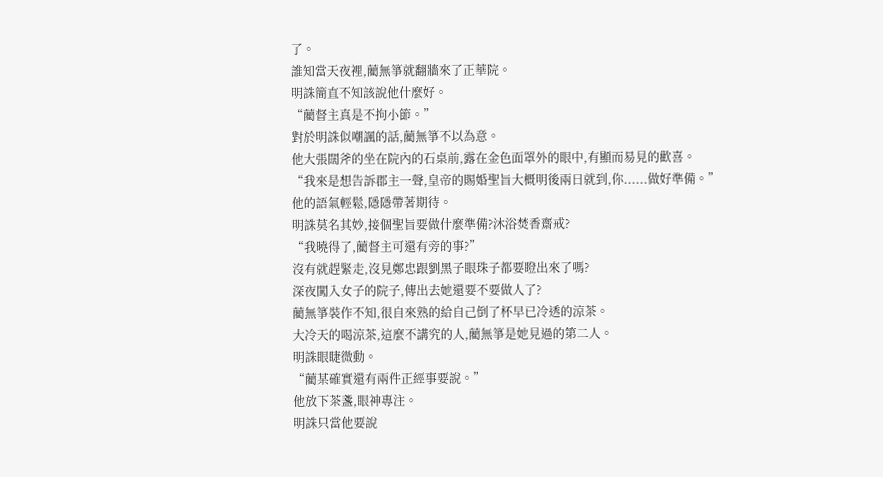了。
誰知當天夜裡,藺無箏就翻牆來了正華院。
明誅簡直不知該說他什麼好。
“藺督主真是不拘小節。”
對於明誅似嘲諷的話,藺無箏不以為意。
他大張闊斧的坐在院內的石桌前,露在金色面罩外的眼中,有顯而易見的歡喜。
“我來是想告訴郡主一聲,皇帝的賜婚聖旨大概明後兩日就到,你......做好準備。”
他的語氣輕鬆,隱隱帶著期待。
明誅莫名其妙,接個聖旨要做什麼準備?沐浴焚香齋戒?
“我曉得了,藺督主可還有旁的事?”
沒有就趕緊走,沒見鄭忠跟劉黑子眼珠子都要瞪出來了嗎?
深夜闖入女子的院子,傳出去她還要不要做人了?
藺無箏裝作不知,很自來熟的給自己倒了杯早已冷透的涼茶。
大冷天的喝涼茶,這麼不講究的人,藺無箏是她見過的第二人。
明誅眼睫微動。
“藺某確實還有兩件正經事要說。”
他放下茶盞,眼神專注。
明誅只當他要說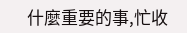什麼重要的事,忙收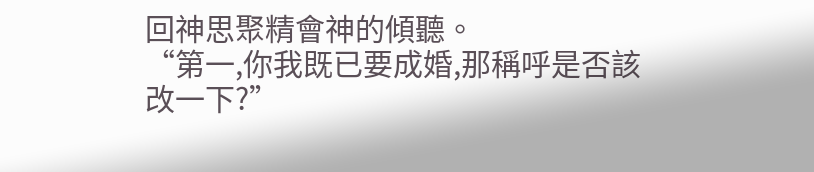回神思聚精會神的傾聽。
“第一,你我既已要成婚,那稱呼是否該改一下?”